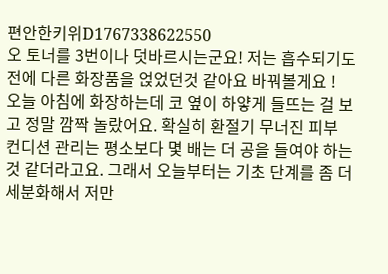편안한키위D1767338622550
오 토너를 3번이나 덧바르시는군요! 저는 흡수되기도 전에 다른 화장품을 얹었던것 같아요 바꿔볼게요 !
오늘 아침에 화장하는데 코 옆이 하얗게 들뜨는 걸 보고 정말 깜짝 놀랐어요. 확실히 환절기 무너진 피부 컨디션 관리는 평소보다 몇 배는 더 공을 들여야 하는 것 같더라고요. 그래서 오늘부터는 기초 단계를 좀 더 세분화해서 저만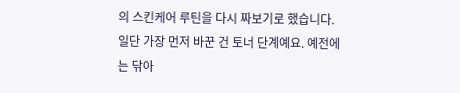의 스킨케어 루틴을 다시 짜보기로 했습니다.
일단 가장 먼저 바꾼 건 토너 단계예요. 예전에는 닦아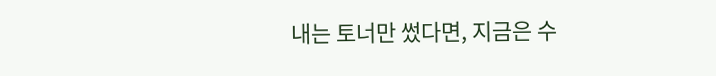내는 토너만 썼다면, 지금은 수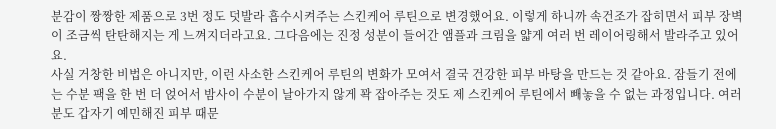분감이 짱짱한 제품으로 3번 정도 덧발라 흡수시켜주는 스킨케어 루틴으로 변경했어요. 이렇게 하니까 속건조가 잡히면서 피부 장벽이 조금씩 탄탄해지는 게 느껴지더라고요. 그다음에는 진정 성분이 들어간 앰플과 크림을 얇게 여러 번 레이어링해서 발라주고 있어요.
사실 거창한 비법은 아니지만, 이런 사소한 스킨케어 루틴의 변화가 모여서 결국 건강한 피부 바탕을 만드는 것 같아요. 잠들기 전에는 수분 팩을 한 번 더 얹어서 밤사이 수분이 날아가지 않게 꽉 잡아주는 것도 제 스킨케어 루틴에서 빼놓을 수 없는 과정입니다. 여러분도 갑자기 예민해진 피부 때문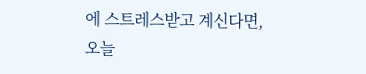에 스트레스받고 계신다면, 오늘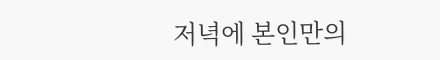저녁에 본인만의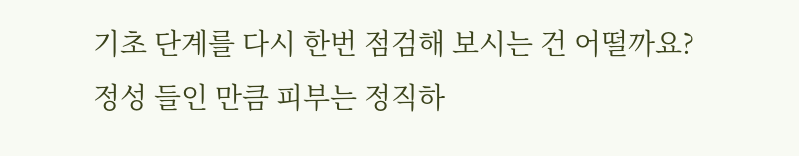기초 단계를 다시 한번 점검해 보시는 건 어떨까요? 정성 들인 만큼 피부는 정직하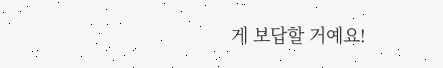게 보답할 거예요!